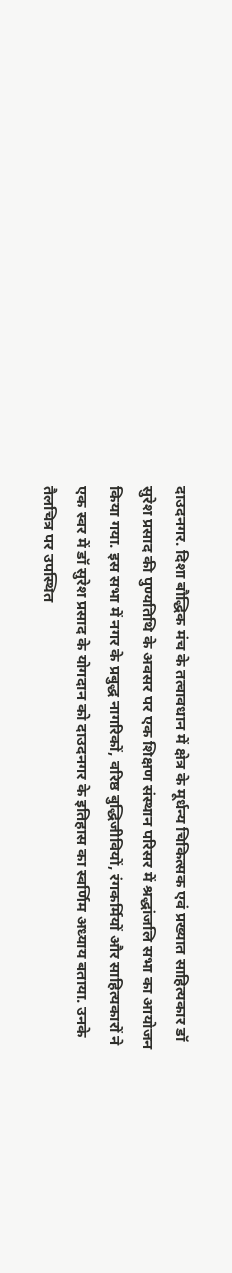दाउदनगर. दिशा बौद्धिक मंच के तत्वावधान में क्षेत्र के मूर्धन्य चिकित्सक एवं प्रख्यात साहित्यकार डॉ सुरेश प्रसाद की पुण्यतिथि के अवसर पर एक शिक्षण संस्थान परिसर में श्रद्धांजलि सभा का आयोजन किया गया. इस सभा में नगर के प्रबुद्ध नागरिकों, वरिष्ठ बुद्धिजीवियों, रंगकर्मियों और साहित्यकारों ने एक स्वर में डॉ सुरेश प्रसाद के योगदान को दाउदनगर के इतिहास का स्वर्णिम अध्याय बताया. उनके तैलचित्र पर उपस्थित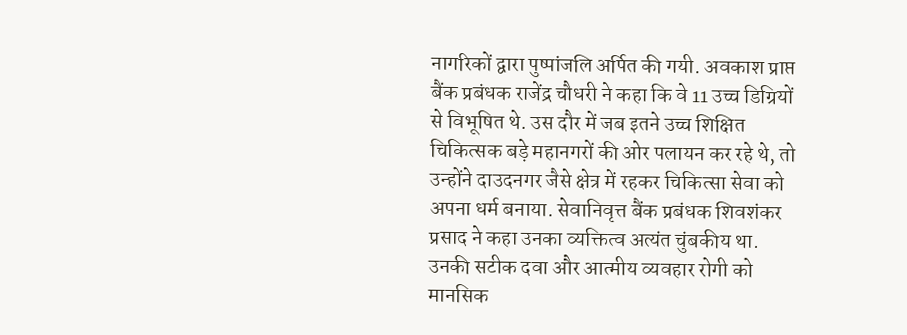नागरिकों द्वारा पुष्पांजलि अर्पित की गयी. अवकाश प्राप्त बैंक प्रबंधक राजेंद्र चौधरी ने कहा कि वे 11 उच्च डिग्रियों से विभूषित थे. उस दौर में जब इतने उच्च शिक्षित चिकित्सक बड़े महानगरों की ओर पलायन कर रहे थे, तो उन्होंने दाउदनगर जैसे क्षेत्र में रहकर चिकित्सा सेवा को अपना धर्म बनाया. सेवानिवृत्त बैंक प्रबंधक शिवशंकर प्रसाद ने कहा उनका व्यक्तित्व अत्यंत चुंबकीय था. उनकी सटीक दवा और आत्मीय व्यवहार रोगी को मानसिक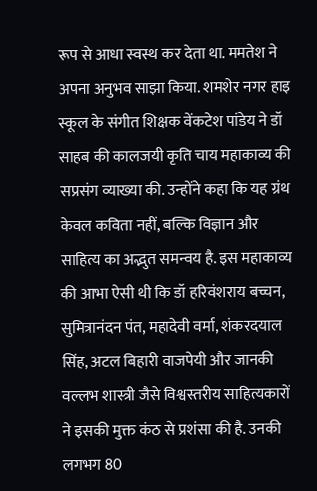रूप से आधा स्वस्थ कर देता था. ममतेश ने अपना अनुभव साझा किया. शमशेर नगर हाइ स्कूल के संगीत शिक्षक वेंकटेश पांडेय ने डॉ साहब की कालजयी कृति चाय महाकाव्य की सप्रसंग व्याख्या की. उन्होंने कहा कि यह ग्रंथ केवल कविता नहीं, बल्कि विज्ञान और साहित्य का अद्भुत समन्वय है. इस महाकाव्य की आभा ऐसी थी कि डॉ हरिवंशराय बच्चन, सुमित्रानंदन पंत, महादेवी वर्मा, शंकरदयाल सिंह, अटल बिहारी वाजपेयी और जानकी वल्लभ शास्त्री जैसे विश्वस्तरीय साहित्यकारों ने इसकी मुक्त कंठ से प्रशंसा की है. उनकी लगभग 80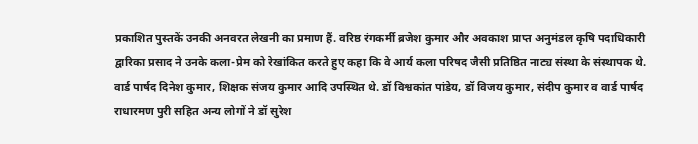प्रकाशित पुस्तकें उनकी अनवरत लेखनी का प्रमाण हैं. वरिष्ठ रंगकर्मी ब्रजेश कुमार और अवकाश प्राप्त अनुमंडल कृषि पदाधिकारी द्वारिका प्रसाद ने उनके कला-प्रेम को रेखांकित करते हुए कहा कि वे आर्य कला परिषद जैसी प्रतिष्ठित नाट्य संस्था के संस्थापक थे. वार्ड पार्षद दिनेश कुमार, शिक्षक संजय कुमार आदि उपस्थित थे. डॉ विश्वकांत पांडेय, डॉ विजय कुमार, संदीप कुमार व वार्ड पार्षद राधारमण पुरी सहित अन्य लोगों ने डॉ सुरेश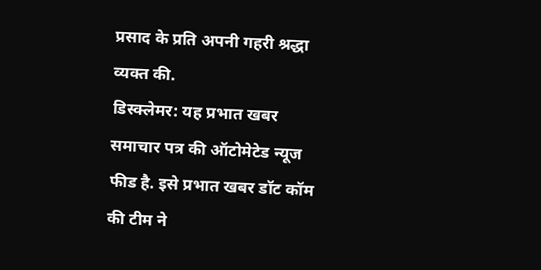प्रसाद के प्रति अपनी गहरी श्रद्धा व्यक्त की.
डिस्क्लेमर: यह प्रभात खबर समाचार पत्र की ऑटोमेटेड न्यूज फीड है. इसे प्रभात खबर डॉट कॉम की टीम ने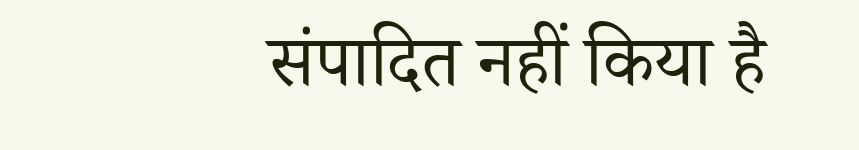संपादित नहीं किया है